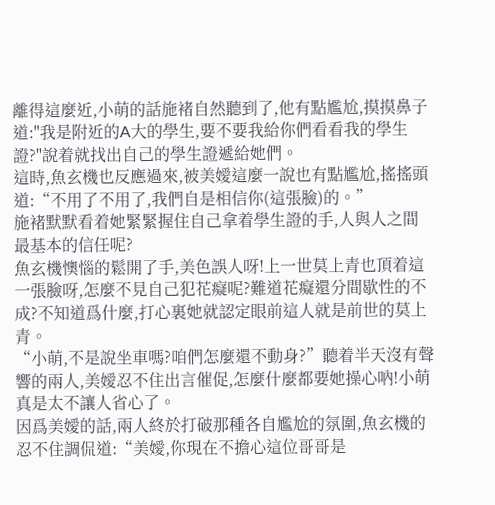離得這麼近,小萌的話施褚自然聽到了,他有點尷尬,摸摸鼻子道:"我是附近的A大的學生,要不要我給你們看看我的學生證?"說着就找出自己的學生證遞給她們。
這時,魚玄機也反應過來,被美嬡這麼一說也有點尷尬,搖搖頭道:“不用了不用了,我們自是相信你(這張臉)的。”
施褚默默看着她緊緊握住自己拿着學生證的手,人與人之間最基本的信任呢?
魚玄機懊惱的鬆開了手,美色誤人呀!上一世莫上青也頂着這一張臉呀,怎麼不見自己犯花癡呢?難道花癡還分間歇性的不成?不知道爲什麼,打心裏她就認定眼前這人就是前世的莫上青。
“小萌,不是說坐車嗎?咱們怎麼還不動身?”聽着半天沒有聲響的兩人,美嬡忍不住出言催促,怎麼什麼都要她操心吶!小萌真是太不讓人省心了。
因爲美嬡的話,兩人終於打破那種各自尷尬的氛圍,魚玄機的忍不住調侃道:“美嬡,你現在不擔心這位哥哥是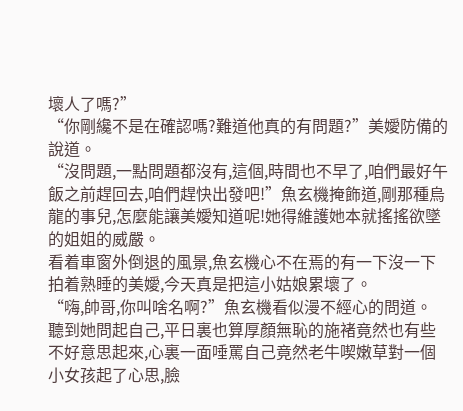壞人了嗎?”
“你剛纔不是在確認嗎?難道他真的有問題?”美嬡防備的說道。
“沒問題,一點問題都沒有,這個,時間也不早了,咱們最好午飯之前趕回去,咱們趕快出發吧!”魚玄機掩飾道,剛那種烏龍的事兒,怎麼能讓美嬡知道呢!她得維護她本就搖搖欲墜的姐姐的威嚴。
看着車窗外倒退的風景,魚玄機心不在焉的有一下沒一下拍着熟睡的美嬡,今天真是把這小姑娘累壞了。
“嗨,帥哥,你叫啥名啊?”魚玄機看似漫不經心的問道。
聽到她問起自己,平日裏也算厚顏無恥的施褚竟然也有些不好意思起來,心裏一面唾罵自己竟然老牛喫嫩草對一個小女孩起了心思,臉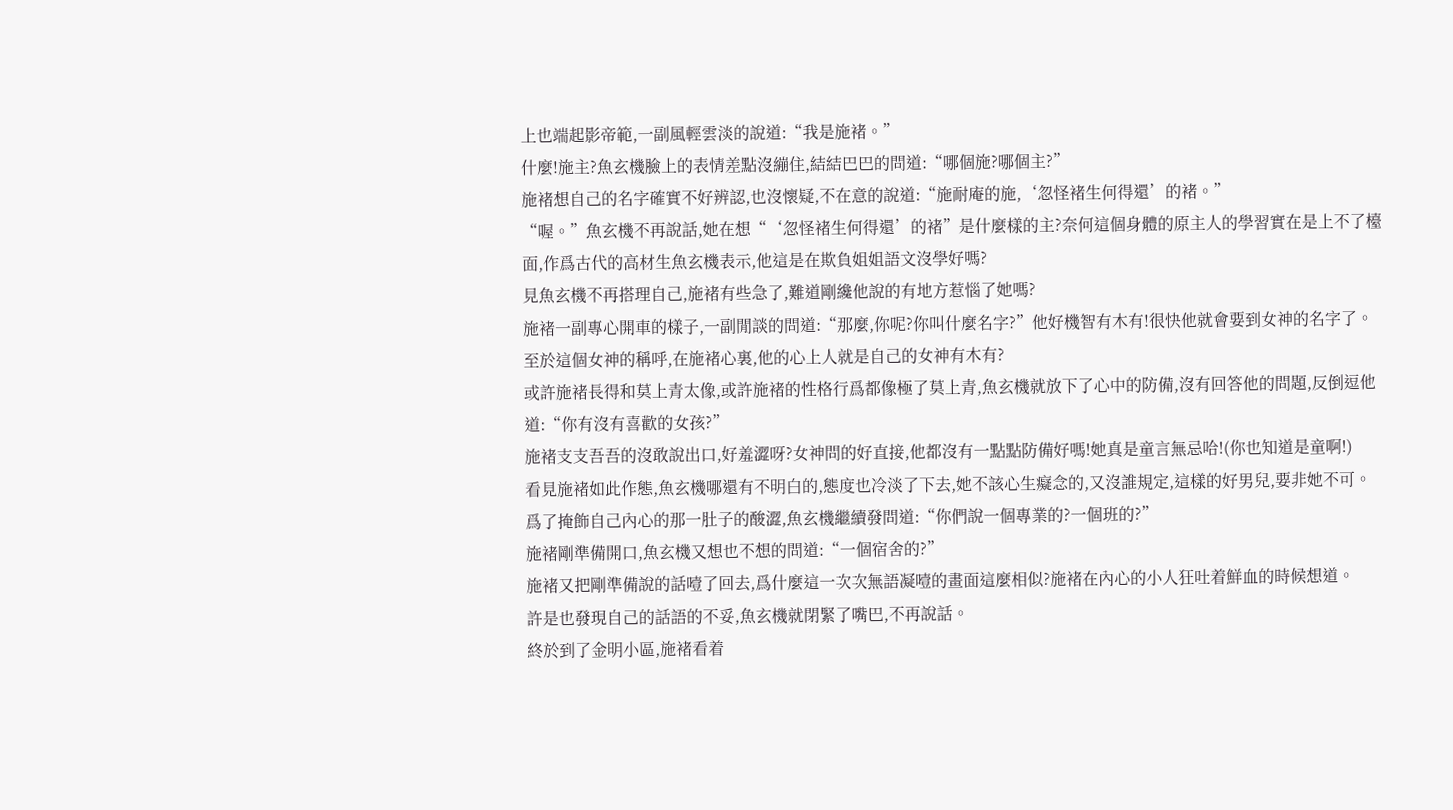上也端起影帝範,一副風輕雲淡的說道:“我是施褚。”
什麼!施主?魚玄機臉上的表情差點沒繃住,結結巴巴的問道:“哪個施?哪個主?”
施褚想自己的名字確實不好辨認,也沒懷疑,不在意的說道:“施耐庵的施,‘忽怪褚生何得還’的褚。”
“喔。”魚玄機不再說話,她在想“‘忽怪褚生何得還’的褚”是什麼樣的主?奈何這個身體的原主人的學習實在是上不了檯面,作爲古代的高材生魚玄機表示,他這是在欺負姐姐語文沒學好嗎?
見魚玄機不再搭理自己,施褚有些急了,難道剛纔他說的有地方惹惱了她嗎?
施褚一副專心開車的樣子,一副閒談的問道:“那麼,你呢?你叫什麼名字?”他好機智有木有!很快他就會要到女神的名字了。至於這個女神的稱呼,在施褚心裏,他的心上人就是自己的女神有木有?
或許施褚長得和莫上青太像,或許施褚的性格行爲都像極了莫上青,魚玄機就放下了心中的防備,沒有回答他的問題,反倒逗他道:“你有沒有喜歡的女孩?”
施褚支支吾吾的沒敢說出口,好羞澀呀?女神問的好直接,他都沒有一點點防備好嗎!她真是童言無忌哈!(你也知道是童啊!)
看見施褚如此作態,魚玄機哪還有不明白的,態度也冷淡了下去,她不該心生癡念的,又沒誰規定,這樣的好男兒,要非她不可。
爲了掩飾自己內心的那一肚子的酸澀,魚玄機繼續發問道:“你們說一個專業的?一個班的?”
施褚剛準備開口,魚玄機又想也不想的問道:“一個宿舍的?”
施褚又把剛準備說的話噎了回去,爲什麼這一次次無語凝噎的畫面這麼相似?施褚在內心的小人狂吐着鮮血的時候想道。
許是也發現自己的話語的不妥,魚玄機就閉緊了嘴巴,不再說話。
終於到了金明小區,施褚看着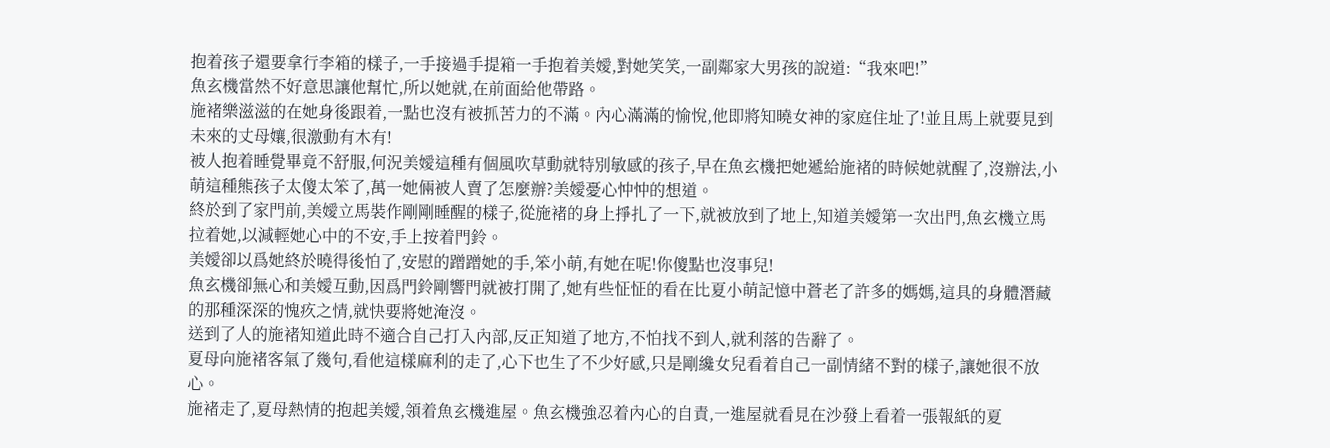抱着孩子還要拿行李箱的樣子,一手接過手提箱一手抱着美嬡,對她笑笑,一副鄰家大男孩的說道:“我來吧!”
魚玄機當然不好意思讓他幫忙,所以她就,在前面給他帶路。
施褚樂滋滋的在她身後跟着,一點也沒有被抓苦力的不滿。內心滿滿的愉悅,他即將知曉女神的家庭住址了!並且馬上就要見到未來的丈母孃,很激動有木有!
被人抱着睡覺畢竟不舒服,何況美嬡這種有個風吹草動就特別敏感的孩子,早在魚玄機把她遞給施褚的時候她就醒了,沒辦法,小萌這種熊孩子太傻太笨了,萬一她倆被人賣了怎麼辦?美嬡憂心忡忡的想道。
終於到了家門前,美嬡立馬裝作剛剛睡醒的樣子,從施褚的身上掙扎了一下,就被放到了地上,知道美嬡第一次出門,魚玄機立馬拉着她,以減輕她心中的不安,手上按着門鈴。
美嬡卻以爲她終於曉得後怕了,安慰的蹭蹭她的手,笨小萌,有她在呢!你傻點也沒事兒!
魚玄機卻無心和美嬡互動,因爲門鈴剛響門就被打開了,她有些怔怔的看在比夏小萌記憶中蒼老了許多的媽媽,這具的身體潛藏的那種深深的愧疚之情,就快要將她淹沒。
送到了人的施褚知道此時不適合自己打入內部,反正知道了地方,不怕找不到人,就利落的告辭了。
夏母向施褚客氣了幾句,看他這樣麻利的走了,心下也生了不少好感,只是剛纔女兒看着自己一副情緒不對的樣子,讓她很不放心。
施褚走了,夏母熱情的抱起美嬡,領着魚玄機進屋。魚玄機強忍着內心的自責,一進屋就看見在沙發上看着一張報紙的夏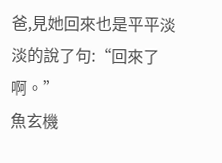爸,見她回來也是平平淡淡的說了句:“回來了啊。”
魚玄機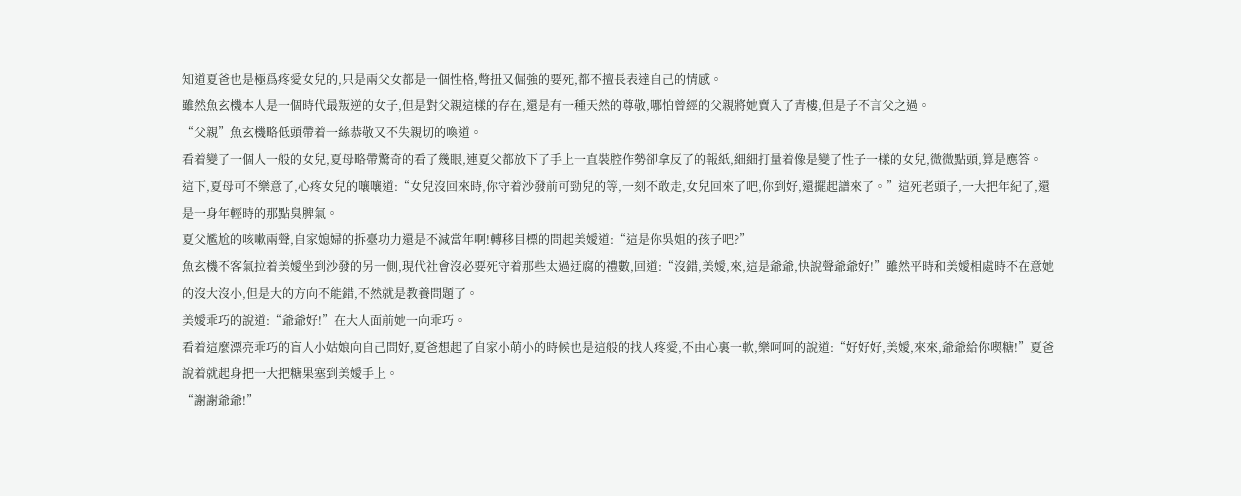知道夏爸也是極爲疼愛女兒的,只是兩父女都是一個性格,彆扭又倔強的要死,都不擅長表達自己的情感。
雖然魚玄機本人是一個時代最叛逆的女子,但是對父親這樣的存在,還是有一種天然的尊敬,哪怕曾經的父親將她賣入了青樓,但是子不言父之過。
“父親”魚玄機略低頭帶着一絲恭敬又不失親切的喚道。
看着變了一個人一般的女兒,夏母略帶驚奇的看了幾眼,連夏父都放下了手上一直裝腔作勢卻拿反了的報紙,細細打量着像是變了性子一樣的女兒,微微點頭,算是應答。
這下,夏母可不樂意了,心疼女兒的嚷嚷道:“女兒沒回來時,你守着沙發前可勁兒的等,一刻不敢走,女兒回來了吧,你到好,還擺起譜來了。”這死老頭子,一大把年紀了,還是一身年輕時的那點臭脾氣。
夏父尷尬的咳嗽兩聲,自家媳婦的拆臺功力還是不減當年啊!轉移目標的問起美嬡道:“這是你吳姐的孩子吧?”
魚玄機不客氣拉着美嬡坐到沙發的另一側,現代社會沒必要死守着那些太過迂腐的禮數,回道:“沒錯,美嬡,來,這是爺爺,快說聲爺爺好!”雖然平時和美嬡相處時不在意她的沒大沒小,但是大的方向不能錯,不然就是教養問題了。
美嬡乖巧的說道:“爺爺好!”在大人面前她一向乖巧。
看着這麼漂亮乖巧的盲人小姑娘向自己問好,夏爸想起了自家小萌小的時候也是這般的找人疼愛,不由心裏一軟,樂呵呵的說道:“好好好,美嬡,來來,爺爺給你喫糖!”夏爸說着就起身把一大把糖果塞到美嬡手上。
“謝謝爺爺!”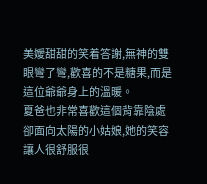美嬡甜甜的笑着答謝,無神的雙眼彎了彎,歡喜的不是糖果,而是這位爺爺身上的溫暖。
夏爸也非常喜歡這個背靠陰處卻面向太陽的小姑娘,她的笑容讓人很舒服很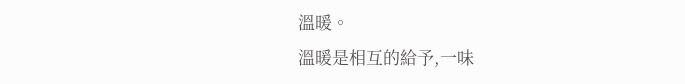溫暖。
溫暖是相互的給予,一味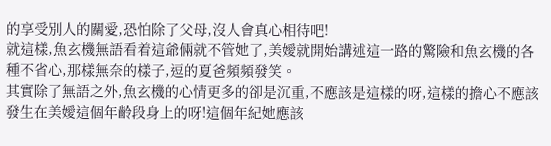的享受別人的關愛,恐怕除了父母,沒人會真心相待吧!
就這樣,魚玄機無語看着這爺倆就不管她了,美嬡就開始講述這一路的驚險和魚玄機的各種不省心,那樣無奈的樣子,逗的夏爸頻頻發笑。
其實除了無語之外,魚玄機的心情更多的卻是沉重,不應該是這樣的呀,這樣的擔心不應該發生在美嬡這個年齡段身上的呀!這個年紀她應該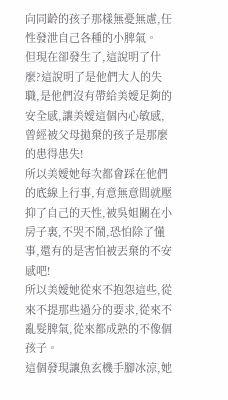向同齡的孩子那樣無憂無慮,任性發泄自己各種的小脾氣。
但現在卻發生了,這說明了什麼?這說明了是他們大人的失職,是他們沒有帶給美嬡足夠的安全感,讓美嬡這個內心敏感,曾經被父母拋棄的孩子是那麼的患得患失!
所以美嬡她每次都會踩在他們的底線上行事,有意無意間就壓抑了自己的天性,被吳姐關在小房子裏,不哭不鬧,恐怕除了懂事,還有的是害怕被丟棄的不安感吧!
所以美嬡她從來不抱怨這些,從來不提那些過分的要求,從來不亂髮脾氣,從來都成熟的不像個孩子。
這個發現讓魚玄機手腳冰涼,她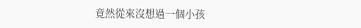竟然從來沒想過一個小孩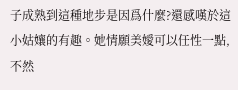子成熟到這種地步是因爲什麼?還感嘆於這小姑孃的有趣。她情願美嬡可以任性一點,不然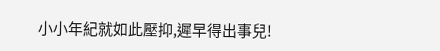小小年紀就如此壓抑,遲早得出事兒!